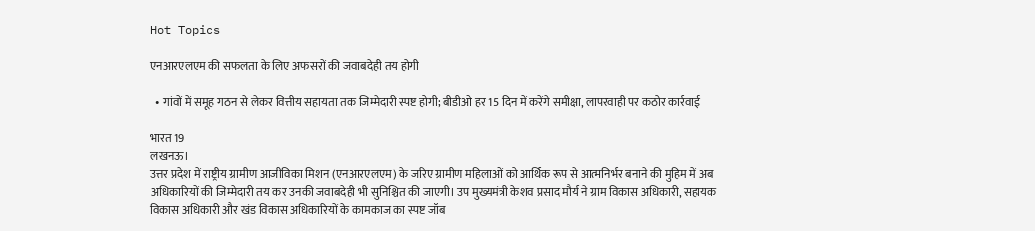Hot Topics

एनआरएलएम की सफलता के लिए अफसरों की जवाबदेही तय होगी

  • गांवों में समूह गठन से लेकर वित्तीय सहायता तक जिम्मेदारी स्पष्ट होगी; बीडीओ हर 15 दिन में करेंगे समीक्षा, लापरवाही पर कठोर कार्रवाई

भारत 19
लखनऊ।
उत्तर प्रदेश में राष्ट्रीय ग्रामीण आजीविका मिशन (एनआरएलएम) के जरिए ग्रामीण महिलाओं को आर्थिक रूप से आत्मनिर्भर बनाने की मुहिम में अब अधिकारियों की जिम्मेदारी तय कर उनकी जवाबदेही भी सुनिश्चित की जाएगी। उप मुख्यमंत्री केशव प्रसाद मौर्य ने ग्राम विकास अधिकारी, सहायक विकास अधिकारी और खंड विकास अधिकारियों के कामकाज का स्पष्ट जॉब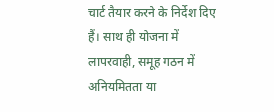चार्ट तैयार करने के निर्देश दिए हैं। साथ ही योजना में लापरवाही, समूह गठन में अनियमितता या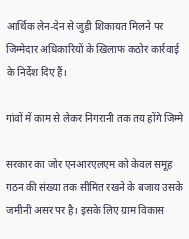आर्थिक लेन-देन से जुड़ी शिकायत मिलने पर जिम्मेदार अधिकारियों के खिलाफ कठोर कार्रवाई के निर्देश दिए हैं।

गांवों में काम से लेकर निगरानी तक तय होंगे जिम्मे

सरकार का जोर एनआरएलएम को केवल समूह गठन की संख्या तक सीमित रखने के बजाय उसके जमीनी असर पर है। इसके लिए ग्राम विकास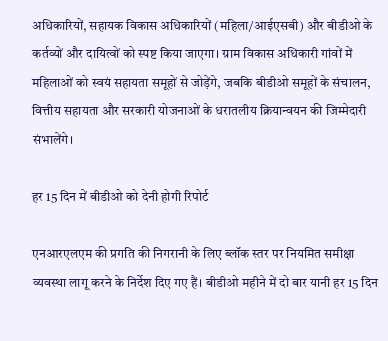अधिकारियों, सहायक विकास अधिकारियों (महिला/आईएसबी) और बीडीओ के कर्तव्यों और दायित्वों को स्पष्ट किया जाएगा। ग्राम विकास अधिकारी गांवों में महिलाओं को स्वयं सहायता समूहों से जोड़ेंगे, जबकि बीडीओ समूहों के संचालन, वित्तीय सहायता और सरकारी योजनाओं के धरातलीय क्रियान्वयन की जिम्मेदारी संभालेंगे।

हर 15 दिन में बीडीओ को देनी होगी रिपोर्ट

एनआरएलएम की प्रगति की निगरानी के लिए ब्लॉक स्तर पर नियमित समीक्षा व्यवस्था लागू करने के निर्देश दिए गए हैं। बीडीओ महीने में दो बार यानी हर 15 दिन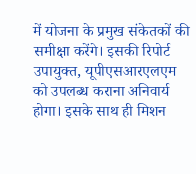में योजना के प्रमुख संकेतकों की समीक्षा करेंगे। इसकी रिपोर्ट उपायुक्त, यूपीएसआरएलएम को उपलब्ध कराना अनिवार्य होगा। इसके साथ ही मिशन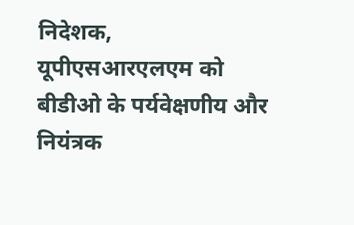निदेशक, यूपीएसआरएलएम को बीडीओ के पर्यवेक्षणीय और नियंत्रक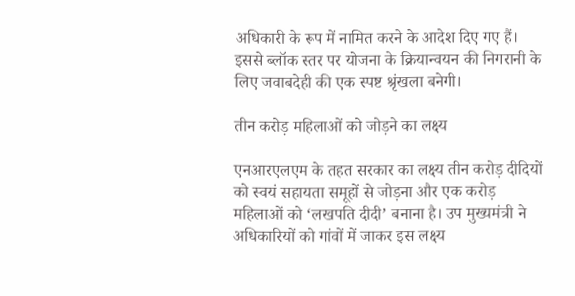अधिकारी के रूप में नामित करने के आदेश दिए गए हैं। इससे ब्लॉक स्तर पर योजना के क्रियान्वयन की निगरानी के लिए जवाबदेही की एक स्पष्ट श्रृंखला बनेगी।

तीन करोड़ महिलाओं को जोड़ने का लक्ष्य

एनआरएलएम के तहत सरकार का लक्ष्य तीन करोड़ दीदियों को स्वयं सहायता समूहों से जोड़ना और एक करोड़ महिलाओं को ‘लखपति दीदी’ बनाना है। उप मुख्यमंत्री ने अधिकारियों को गांवों में जाकर इस लक्ष्य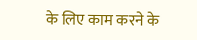के लिए काम करने के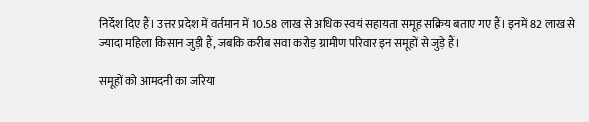निर्देश दिए हैं। उत्तर प्रदेश में वर्तमान में 10.58 लाख से अधिक स्वयं सहायता समूह सक्रिय बताए गए हैं। इनमें 82 लाख से ज्यादा महिला किसान जुड़ी हैं, जबकि करीब सवा करोड़ ग्रामीण परिवार इन समूहों से जुड़े हैं।

समूहों को आमदनी का जरिया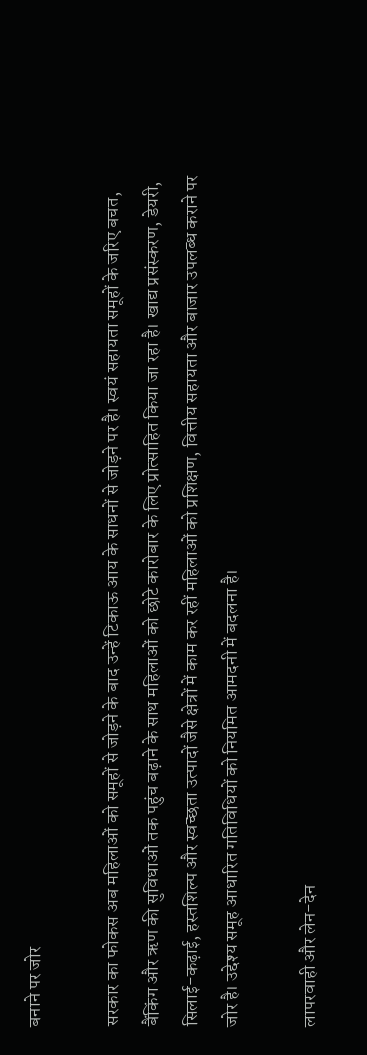बनाने पर जोर

सरकार का फोकस अब महिलाओं को समूहों से जोड़ने के बाद उन्हें टिकाऊ आय के साधनों से जोड़ने पर है। स्वयं सहायता समूहों के जरिए बचत, बैंकिंग और ऋण की सुविधाओं तक पहुंच बढ़ाने के साथ महिलाओं को छोटे कारोबार के लिए प्रोत्साहित किया जा रहा है। खाद्य प्रसंस्करण, डेयरी, सिलाई-कढ़ाई, हस्तशिल्प और स्वच्छता उत्पादों जैसे क्षेत्रों में काम कर रहीं महिलाओं को प्रशिक्षण, वित्तीय सहायता और बाजार उपलब्ध कराने पर जोर है। उद्देश्य समूह आधारित गतिविधियों को नियमित आमदनी में बदलना है।

लापरवाही और लेन-देन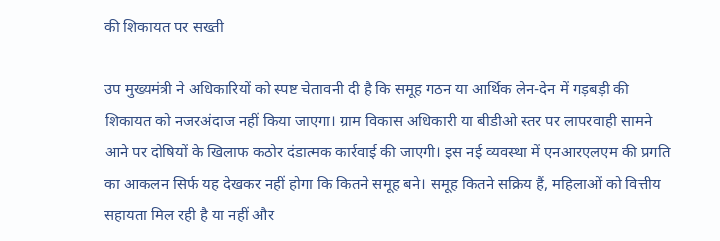की शिकायत पर सख्ती

उप मुख्यमंत्री ने अधिकारियों को स्पष्ट चेतावनी दी है कि समूह गठन या आर्थिक लेन-देन में गड़बड़ी की शिकायत को नजरअंदाज नहीं किया जाएगा। ग्राम विकास अधिकारी या बीडीओ स्तर पर लापरवाही सामने आने पर दोषियों के खिलाफ कठोर दंडात्मक कार्रवाई की जाएगी। इस नई व्यवस्था में एनआरएलएम की प्रगति का आकलन सिर्फ यह देखकर नहीं होगा कि कितने समूह बने। समूह कितने सक्रिय हैं, महिलाओं को वित्तीय सहायता मिल रही है या नहीं और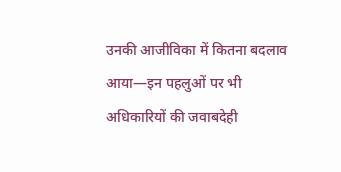उनकी आजीविका में कितना बदलाव आया—इन पहलुओं पर भी अधिकारियों की जवाबदेही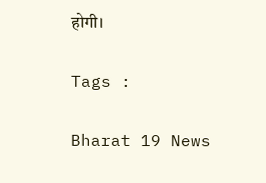होगी।

Tags :

Bharat 19 News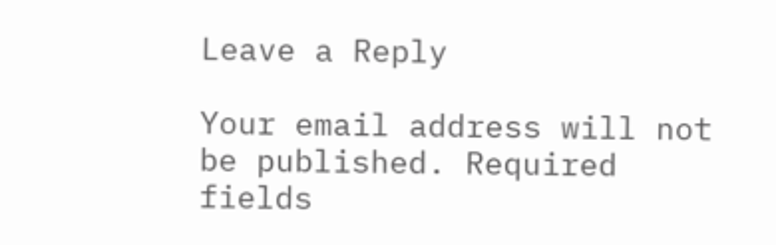Leave a Reply

Your email address will not be published. Required fields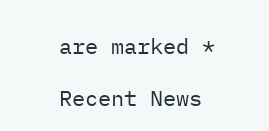are marked *

Recent News